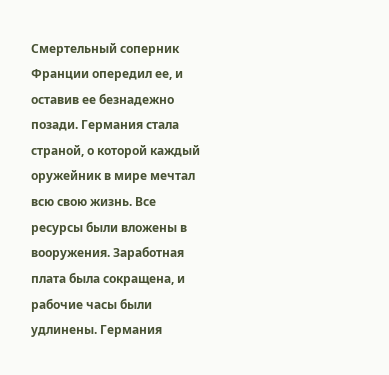Смертельный соперник Франции опередил ее, и оставив ее безнадежно позади. Германия стала страной, о которой каждый оружейник в мире мечтал всю свою жизнь. Все ресурсы были вложены в вооружения. Заработная плата была сокращена, и рабочие часы были удлинены. Германия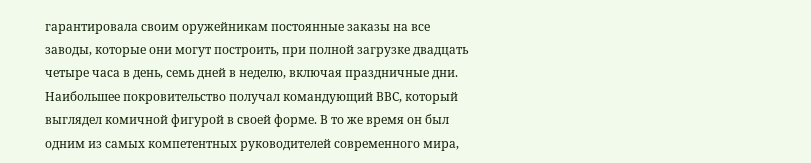гарантировала своим оружейникам постоянные заказы на все заводы, которые они могут построить, при полной загрузке двадцать четыре часа в день, семь дней в неделю, включая праздничные дни. Наибольшее покровительство получал командующий ВВС, который выглядел комичной фигурой в своей форме. В то же время он был одним из самых компетентных руководителей современного мира,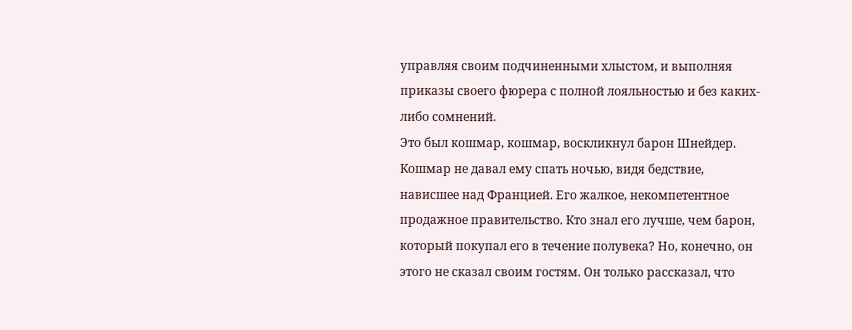управляя своим подчиненными хлыстом, и выполняя приказы своего фюрера с полной лояльностью и без каких-либо сомнений.
Это был кошмар, кошмар, воскликнул барон Шнейдер. Кошмар не давал ему спать ночью, видя бедствие, нависшее над Францией. Его жалкое, некомпетентное продажное правительство. Кто знал его лучше, чем барон, который покупал его в течение полувека? Но, конечно, он этого не сказал своим гостям. Он только рассказал, что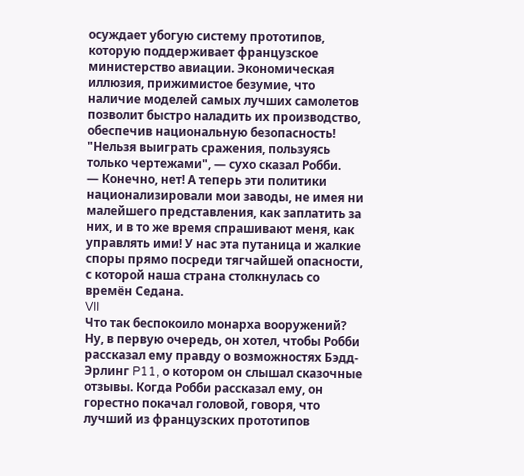осуждает убогую систему прототипов, которую поддерживает французское министерство авиации. Экономическая иллюзия, прижимистое безумие, что наличие моделей самых лучших самолетов позволит быстро наладить их производство, обеспечив национальную безопасность!
"Нельзя выиграть сражения, пользуясь только чертежами", — сухо сказал Робби.
— Конечно, нет! А теперь эти политики национализировали мои заводы, не имея ни малейшего представления, как заплатить за них, и в то же время спрашивают меня, как управлять ими! У нас эта путаница и жалкие споры прямо посреди тягчайшей опасности, с которой наша страна столкнулась со времён Седана.
VII
Что так беспокоило монарха вооружений? Ну, в первую очередь, он хотел, чтобы Робби рассказал ему правду о возможностях Бэдд-Эрлинг P11, о котором он слышал сказочные отзывы. Когда Робби рассказал ему, он горестно покачал головой, говоря, что лучший из французских прототипов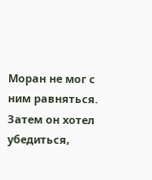Моран не мог с ним равняться. Затем он хотел убедиться,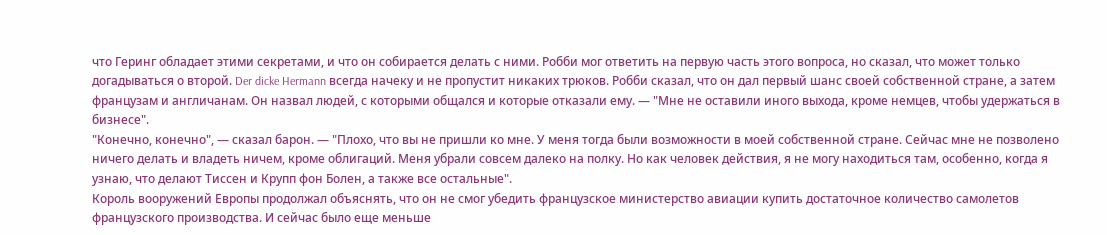что Геринг обладает этими секретами, и что он собирается делать с ними. Робби мог ответить на первую часть этого вопроса, но сказал, что может только догадываться о второй. Der dicke Hermann всегда начеку и не пропустит никаких трюков. Робби сказал, что он дал первый шанс своей собственной стране, а затем французам и англичанам. Он назвал людей, с которыми общался и которые отказали ему. — "Мне не оставили иного выхода, кроме немцев, чтобы удержаться в бизнесе".
"Конечно, конечно", — сказал барон. — "Плохо, что вы не пришли ко мне. У меня тогда были возможности в моей собственной стране. Сейчас мне не позволено ничего делать и владеть ничем, кроме облигаций. Меня убрали совсем далеко на полку. Но как человек действия, я не могу находиться там, особенно, когда я узнаю, что делают Тиссен и Крупп фон Болен, а также все остальные".
Король вооружений Европы продолжал объяснять, что он не смог убедить французское министерство авиации купить достаточное количество самолетов французского производства. И сейчас было еще меньше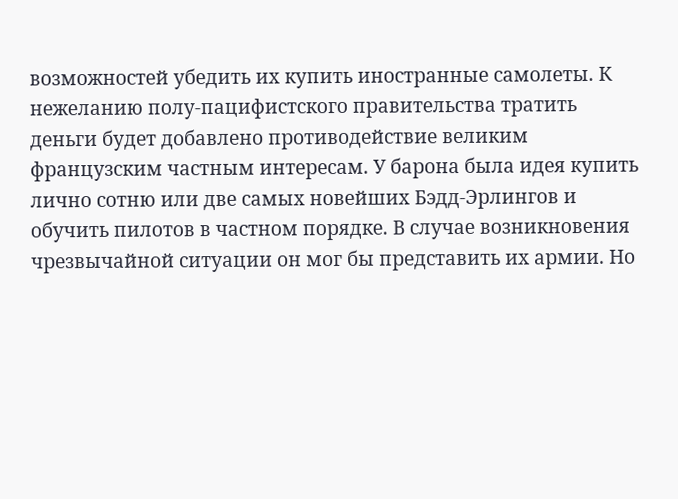возможностей убедить их купить иностранные самолеты. К нежеланию полу-пацифистского правительства тратить деньги будет добавлено противодействие великим французским частным интересам. У барона была идея купить лично сотню или две самых новейших Бэдд-Эрлингов и обучить пилотов в частном порядке. В случае возникновения чрезвычайной ситуации он мог бы представить их армии. Но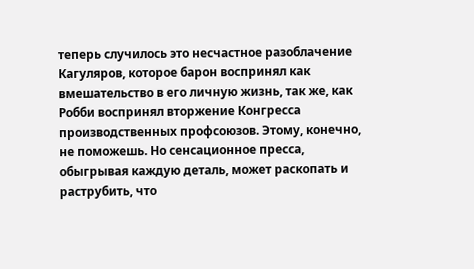теперь случилось это несчастное разоблачение Кагуляров, которое барон воспринял как вмешательство в его личную жизнь, так же, как Робби воспринял вторжение Конгресса производственных профсоюзов. Этому, конечно, не поможешь. Но сенсационное пресса, обыгрывая каждую деталь, может раскопать и раструбить, что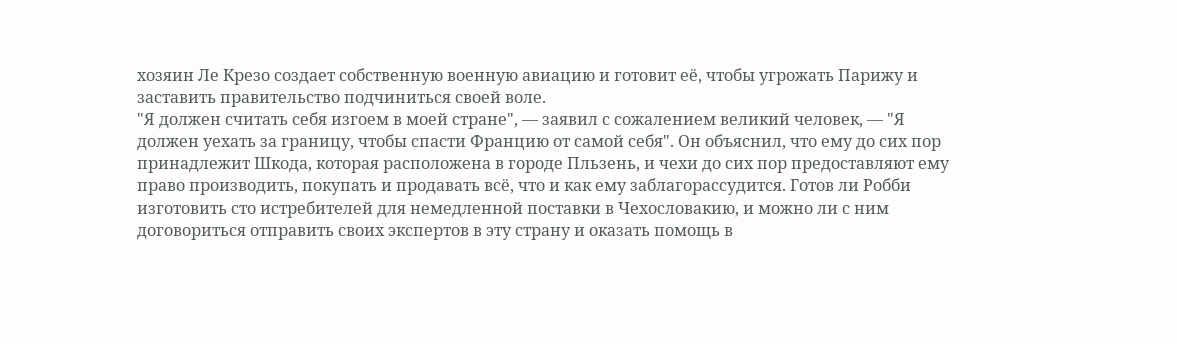хозяин Ле Крезо создает собственную военную авиацию и готовит её, чтобы угрожать Парижу и заставить правительство подчиниться своей воле.
"Я должен считать себя изгоем в моей стране", — заявил с сожалением великий человек, — "Я должен уехать за границу, чтобы спасти Францию от самой себя". Он объяснил, что ему до сих пор принадлежит Шкода, которая расположена в городе Пльзень, и чехи до сих пор предоставляют ему право производить, покупать и продавать всё, что и как ему заблагорассудится. Готов ли Робби изготовить сто истребителей для немедленной поставки в Чехословакию, и можно ли с ним договориться отправить своих экспертов в эту страну и оказать помощь в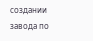создании завода по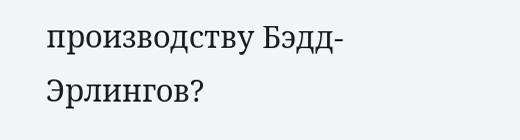производству Бэдд-Эрлингов?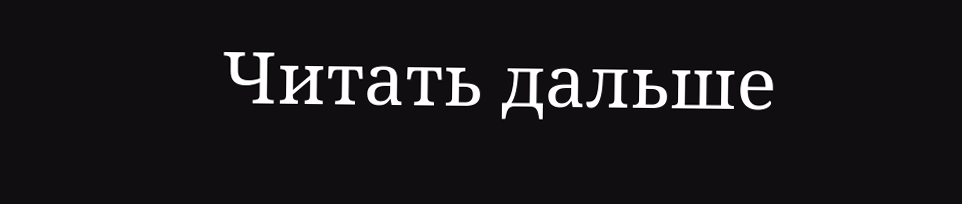Читать дальше